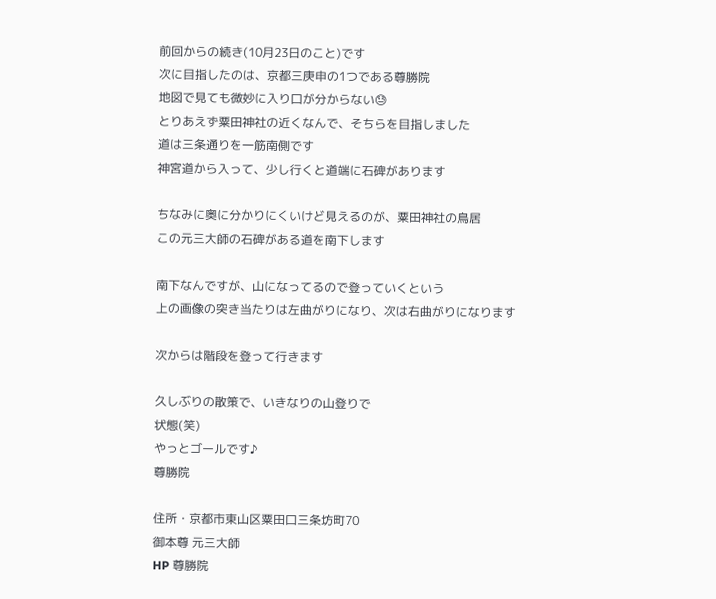前回からの続き(10月23日のこと)です
次に目指したのは、京都三庚申の1つである尊勝院
地図で見ても微妙に入り口が分からない😓
とりあえず粟田神社の近くなんで、そちらを目指しました
道は三条通りを一筋南側です
神宮道から入って、少し行くと道端に石碑があります

ちなみに奥に分かりにくいけど見えるのが、粟田神社の鳥居
この元三大師の石碑がある道を南下します

南下なんですが、山になってるので登っていくという
上の画像の突き当たりは左曲がりになり、次は右曲がりになります

次からは階段を登って行きます

久しぶりの散策で、いきなりの山登りで
状態(笑)
やっとゴールです♪
尊勝院

住所・京都市東山区粟田口三条坊町70
御本尊 元三大師
HP 尊勝院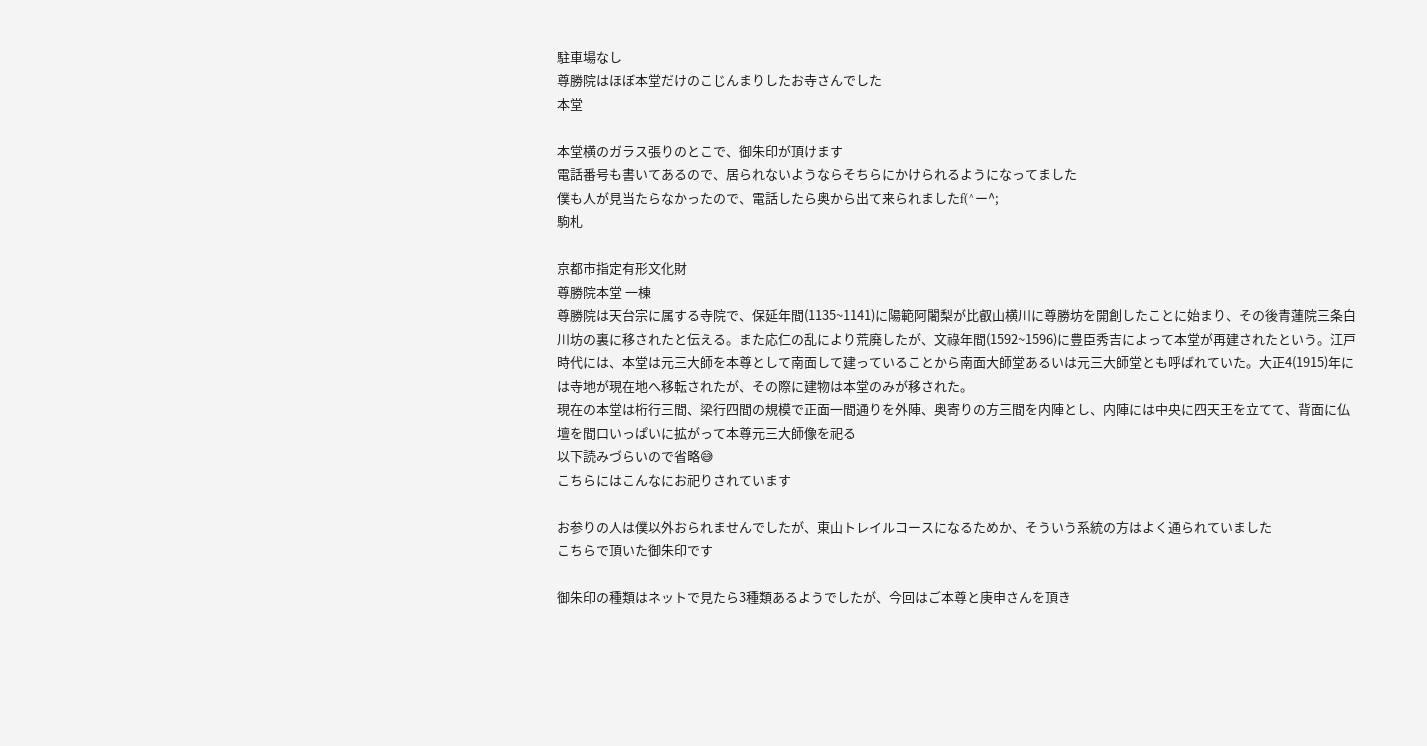駐車場なし
尊勝院はほぼ本堂だけのこじんまりしたお寺さんでした
本堂

本堂横のガラス張りのとこで、御朱印が頂けます
電話番号も書いてあるので、居られないようならそちらにかけられるようになってました
僕も人が見当たらなかったので、電話したら奥から出て来られましたf(^ー^;
駒札

京都市指定有形文化財
尊勝院本堂 一棟
尊勝院は天台宗に属する寺院で、保延年間(1135~1141)に陽範阿闍梨が比叡山横川に尊勝坊を開創したことに始まり、その後青蓮院三条白川坊の裏に移されたと伝える。また応仁の乱により荒廃したが、文祿年間(1592~1596)に豊臣秀吉によって本堂が再建されたという。江戸時代には、本堂は元三大師を本尊として南面して建っていることから南面大師堂あるいは元三大師堂とも呼ばれていた。大正4(1915)年には寺地が現在地へ移転されたが、その際に建物は本堂のみが移された。
現在の本堂は桁行三間、梁行四間の規模で正面一間通りを外陣、奥寄りの方三間を内陣とし、内陣には中央に四天王を立てて、背面に仏壇を間口いっぱいに拡がって本尊元三大師像を祀る
以下読みづらいので省略😅
こちらにはこんなにお祀りされています

お参りの人は僕以外おられませんでしたが、東山トレイルコースになるためか、そういう系統の方はよく通られていました
こちらで頂いた御朱印です

御朱印の種類はネットで見たら3種類あるようでしたが、今回はご本尊と庚申さんを頂き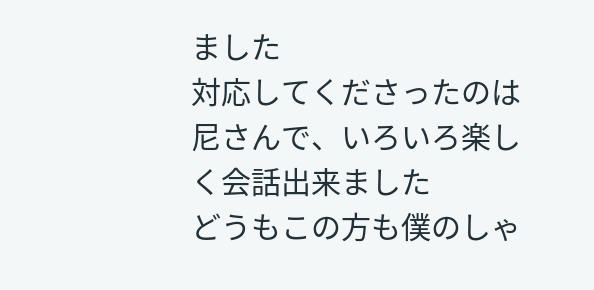ました
対応してくださったのは尼さんで、いろいろ楽しく会話出来ました
どうもこの方も僕のしゃ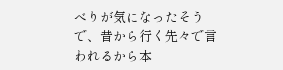べりが気になったそうで、昔から行く先々で言われるから本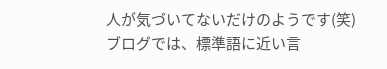人が気づいてないだけのようです(笑)
ブログでは、標準語に近い言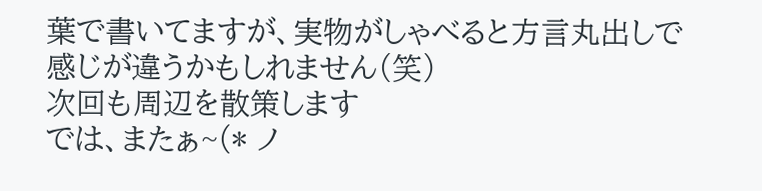葉で書いてますが、実物がしゃべると方言丸出しで感じが違うかもしれません(笑)
次回も周辺を散策します
では、またぁ~(* ノ